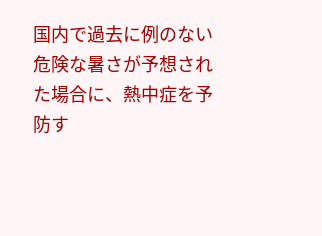国内で過去に例のない危険な暑さが予想された場合に、熱中症を予防す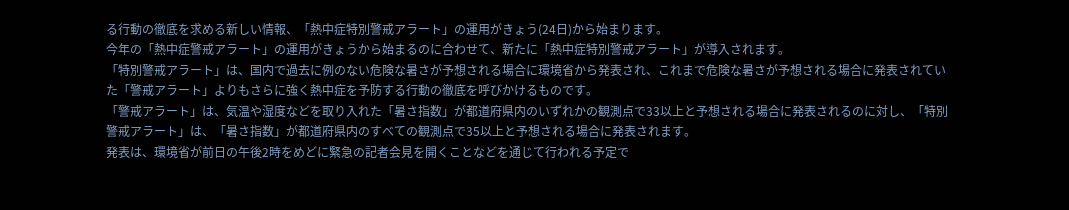る行動の徹底を求める新しい情報、「熱中症特別警戒アラート」の運用がきょう(24日)から始まります。
今年の「熱中症警戒アラート」の運用がきょうから始まるのに合わせて、新たに「熱中症特別警戒アラート」が導入されます。
「特別警戒アラート」は、国内で過去に例のない危険な暑さが予想される場合に環境省から発表され、これまで危険な暑さが予想される場合に発表されていた「警戒アラート」よりもさらに強く熱中症を予防する行動の徹底を呼びかけるものです。
「警戒アラート」は、気温や湿度などを取り入れた「暑さ指数」が都道府県内のいずれかの観測点で33以上と予想される場合に発表されるのに対し、「特別警戒アラート」は、「暑さ指数」が都道府県内のすべての観測点で35以上と予想される場合に発表されます。
発表は、環境省が前日の午後2時をめどに緊急の記者会見を開くことなどを通じて行われる予定で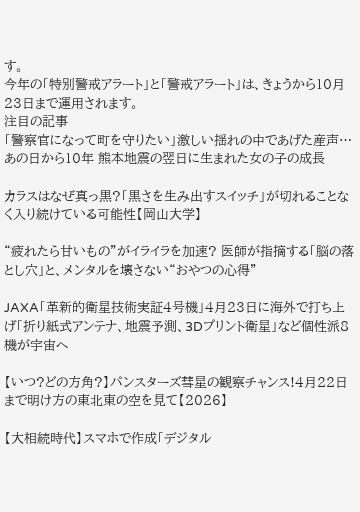す。
今年の「特別警戒アラート」と「警戒アラート」は、きょうから10月23日まで運用されます。
注目の記事
「警察官になって町を守りたい」激しい揺れの中であげた産声…あの日から10年 熊本地震の翌日に生まれた女の子の成長

カラスはなぜ真っ黒?「黒さを生み出すスイッチ」が切れることなく入り続けている可能性【岡山大学】

“疲れたら甘いもの”がイライラを加速? 医師が指摘する「脳の落とし穴」と、メンタルを壊さない“おやつの心得”

JAXA「革新的衛星技術実証4号機」4月23日に海外で打ち上げ「折り紙式アンテナ、地震予測、3Dプリント衛星」など個性派8機が宇宙へ

【いつ?どの方角?】パンスターズ彗星の観察チャンス!4月22日まで明け方の東北東の空を見て【2026】

【大相続時代】スマホで作成「デジタル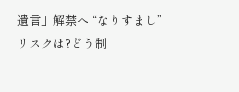遺言」解禁へ “なりすまし”リスクは?どう制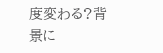度変わる?背景に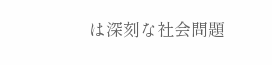は深刻な社会問題